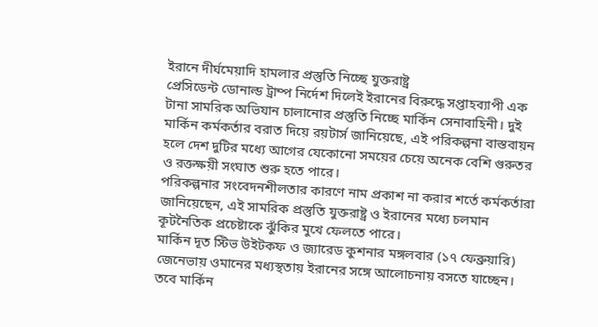ইরানে দীর্ঘমেয়াদি হামলার প্রস্তুতি নিচ্ছে যুক্তরাষ্ট্র
প্রেসিডেন্ট ডোনাল্ড ট্রাম্প নির্দেশ দিলেই ইরানের বিরুদ্ধে সপ্তাহব্যাপী এক টানা সামরিক অভিযান চালানোর প্রস্তুতি নিচ্ছে মার্কিন সেনাবাহিনী। দুই মার্কিন কর্মকর্তার বরাত দিয়ে রয়টার্স জানিয়েছে, এই পরিকল্পনা বাস্তবায়ন হলে দেশ দুটির মধ্যে আগের যেকোনো সময়ের চেয়ে অনেক বেশি গুরুতর ও রক্তক্ষয়ী সংঘাত শুরু হতে পারে।
পরিকল্পনার সংবেদনশীলতার কারণে নাম প্রকাশ না করার শর্তে কর্মকর্তারা জানিয়েছেন, এই সামরিক প্রস্তুতি যুক্তরাষ্ট্র ও ইরানের মধ্যে চলমান কূটনৈতিক প্রচেষ্টাকে ঝুঁকির মুখে ফেলতে পারে।
মার্কিন দূত স্টিভ উইটকফ ও জ্যারেড কুশনার মঙ্গলবার (১৭ ফেব্রুয়ারি) জেনেভায় ওমানের মধ্যস্থতায় ইরানের সঙ্গে আলোচনায় বসতে যাচ্ছেন। তবে মার্কিন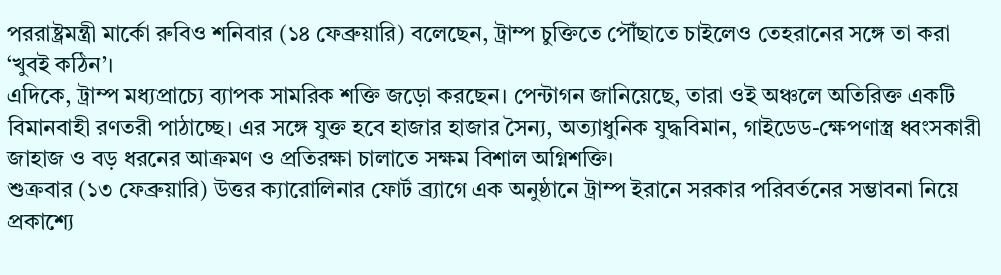পররাষ্ট্রমন্ত্রী মার্কো রুবিও শনিবার (১৪ ফেব্রুয়ারি) বলেছেন, ট্রাম্প চুক্তিতে পৌঁছাতে চাইলেও তেহরানের সঙ্গে তা করা ‘খুবই কঠিন’।
এদিকে, ট্রাম্প মধ্যপ্রাচ্যে ব্যাপক সামরিক শক্তি জড়ো করছেন। পেন্টাগন জানিয়েছে, তারা ওই অঞ্চলে অতিরিক্ত একটি বিমানবাহী রণতরী পাঠাচ্ছে। এর সঙ্গে যুক্ত হবে হাজার হাজার সৈন্য, অত্যাধুনিক যুদ্ধবিমান, গাইডেড-ক্ষেপণাস্ত্র ধ্বংসকারী জাহাজ ও বড় ধরনের আক্রমণ ও প্রতিরক্ষা চালাতে সক্ষম বিশাল অগ্নিশক্তি।
শুক্রবার (১৩ ফেব্রুয়ারি) উত্তর ক্যারোলিনার ফোর্ট ব্র্যাগে এক অনুষ্ঠানে ট্রাম্প ইরানে সরকার পরিবর্তনের সম্ভাবনা নিয়ে প্রকাশ্যে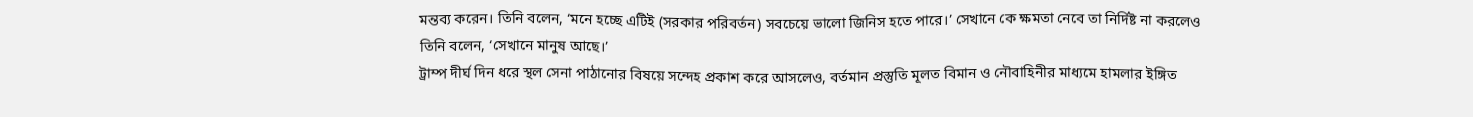মন্তব্য করেন। তিনি বলেন, ‘মনে হচ্ছে এটিই (সরকার পরিবর্তন) সবচেয়ে ভালো জিনিস হতে পারে।’ সেখানে কে ক্ষমতা নেবে তা নির্দিষ্ট না করলেও তিনি বলেন, ‘সেখানে মানুষ আছে।’
ট্রাম্প দীর্ঘ দিন ধরে স্থল সেনা পাঠানোর বিষয়ে সন্দেহ প্রকাশ করে আসলেও, বর্তমান প্রস্তুতি মূলত বিমান ও নৌবাহিনীর মাধ্যমে হামলার ইঙ্গিত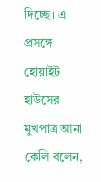দিচ্ছে। এ প্রসঙ্গে হোয়াইট হাউসের মুখপাত্র আনা কেলি বলেন,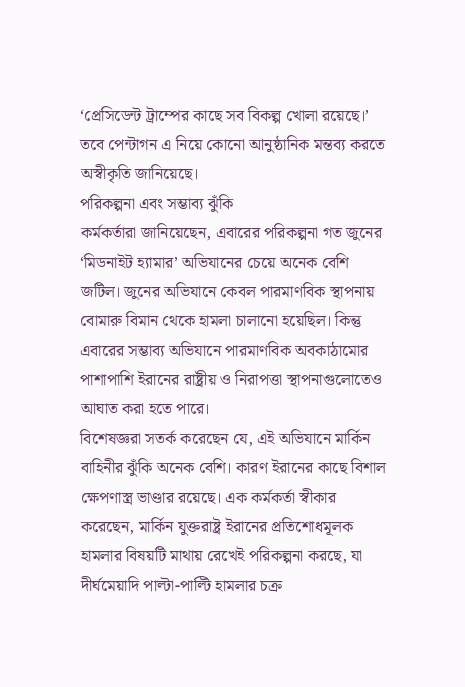‘প্রেসিডেন্ট ট্রাম্পের কাছে সব বিকল্প খোলা রয়েছে।’ তবে পেন্টাগন এ নিয়ে কোনো আনুষ্ঠানিক মন্তব্য করতে অস্বীকৃতি জানিয়েছে।
পরিকল্পনা এবং সম্ভাব্য ঝুঁকি
কর্মকর্তারা জানিয়েছেন, এবারের পরিকল্পনা গত জুনের ‘মিডনাইট হ্যামার’ অভিযানের চেয়ে অনেক বেশি জটিল। জুনের অভিযানে কেবল পারমাণবিক স্থাপনায় বোমারু বিমান থেকে হামলা চালানো হয়েছিল। কিন্তু এবারের সম্ভাব্য অভিযানে পারমাণবিক অবকাঠামোর পাশাপাশি ইরানের রাষ্ট্রীয় ও নিরাপত্তা স্থাপনাগুলোতেও আঘাত করা হতে পারে।
বিশেষজ্ঞরা সতর্ক করেছেন যে, এই অভিযানে মার্কিন বাহিনীর ঝুঁকি অনেক বেশি। কারণ ইরানের কাছে বিশাল ক্ষেপণাস্ত্র ভাণ্ডার রয়েছে। এক কর্মকর্তা স্বীকার করেছেন, মার্কিন যুক্তরাষ্ট্র ইরানের প্রতিশোধমূলক হামলার বিষয়টি মাথায় রেখেই পরিকল্পনা করছে, যা দীর্ঘমেয়াদি পাল্টা-পাল্টি হামলার চক্র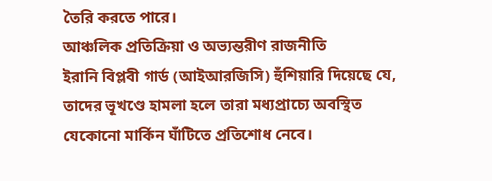তৈরি করতে পারে।
আঞ্চলিক প্রতিক্রিয়া ও অভ্যন্তরীণ রাজনীতি
ইরানি বিপ্লবী গার্ড (আইআরজিসি) হুঁশিয়ারি দিয়েছে যে, তাদের ভূখণ্ডে হামলা হলে তারা মধ্যপ্রাচ্যে অবস্থিত যেকোনো মার্কিন ঘাঁটিতে প্রতিশোধ নেবে।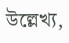উল্লেখ্য,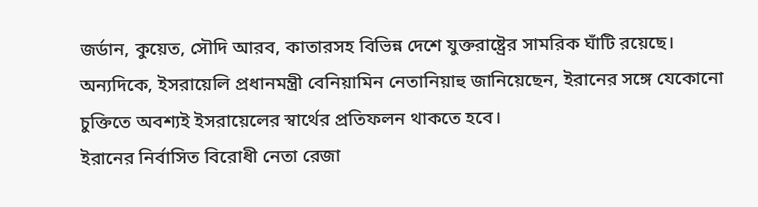জর্ডান, কুয়েত, সৌদি আরব, কাতারসহ বিভিন্ন দেশে যুক্তরাষ্ট্রের সামরিক ঘাঁটি রয়েছে।
অন্যদিকে, ইসরায়েলি প্রধানমন্ত্রী বেনিয়ামিন নেতানিয়াহু জানিয়েছেন, ইরানের সঙ্গে যেকোনো চুক্তিতে অবশ্যই ইসরায়েলের স্বার্থের প্রতিফলন থাকতে হবে।
ইরানের নির্বাসিত বিরোধী নেতা রেজা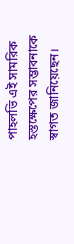পাহলভি এই সামরিক হস্তক্ষেপের সম্ভাবনাকে স্বাগত জানিয়েছেন।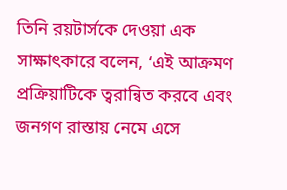তিনি রয়টার্সকে দেওয়া এক সাক্ষাৎকারে বলেন, ‘এই আক্রমণ প্রক্রিয়াটিকে ত্বরান্বিত করবে এবং জনগণ রাস্তায় নেমে এসে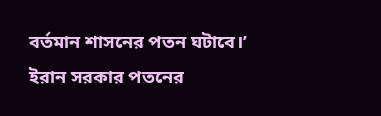বর্তমান শাসনের পতন ঘটাবে।’
ইরান সরকার পতনের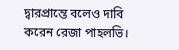দ্বারপ্রান্তে বলেও দাবি করেন রেজা পাহলভি।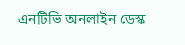এনটিভি অনলাইন ডেস্ক